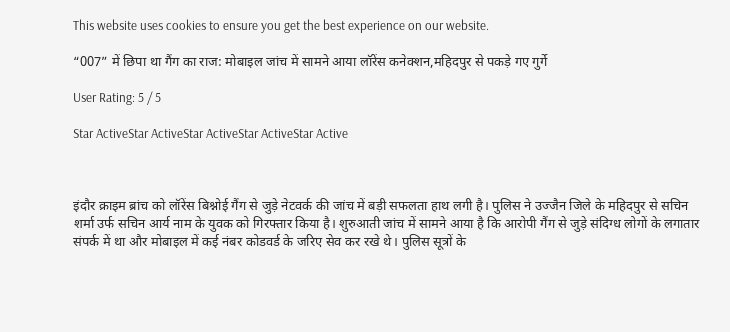This website uses cookies to ensure you get the best experience on our website.

“007” में छिपा था गैंग का राज: मोबाइल जांच में सामने आया लॉरेंस कनेक्शन,महिदपुर से पकड़े गए गुर्गे

User Rating: 5 / 5

Star ActiveStar ActiveStar ActiveStar ActiveStar Active



इंदौर क्राइम ब्रांच को लॉरेंस बिश्नोई गैंग से जुड़े नेटवर्क की जांच में बड़ी सफलता हाथ लगी है। पुलिस ने उज्जैन जिले के महिदपुर से सचिन शर्मा उर्फ सचिन आर्य नाम के युवक को गिरफ्तार किया है। शुरुआती जांच में सामने आया है कि आरोपी गैंग से जुड़े संदिग्ध लोगों के लगातार संपर्क में था और मोबाइल में कई नंबर कोडवर्ड के जरिए सेव कर रखे थे। पुलिस सूत्रों के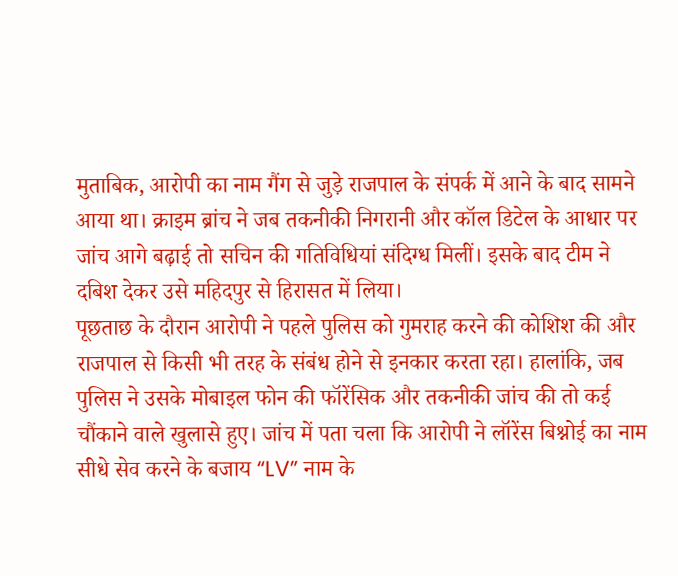मुताबिक, आरोपी का नाम गैंग से जुड़े राजपाल के संपर्क में आने के बाद सामने आया था। क्राइम ब्रांच ने जब तकनीकी निगरानी और कॉल डिटेल के आधार पर जांच आगे बढ़ाई तो सचिन की गतिविधियां संदिग्ध मिलीं। इसके बाद टीम ने दबिश देकर उसे महिदपुर से हिरासत में लिया।
पूछताछ के दौरान आरोपी ने पहले पुलिस को गुमराह करने की कोशिश की और राजपाल से किसी भी तरह के संबंध होने से इनकार करता रहा। हालांकि, जब पुलिस ने उसके मोबाइल फोन की फॉरेंसिक और तकनीकी जांच की तो कई चौंकाने वाले खुलासे हुए। जांच में पता चला कि आरोपी ने लॉरेंस बिश्नोई का नाम सीधे सेव करने के बजाय “LV” नाम के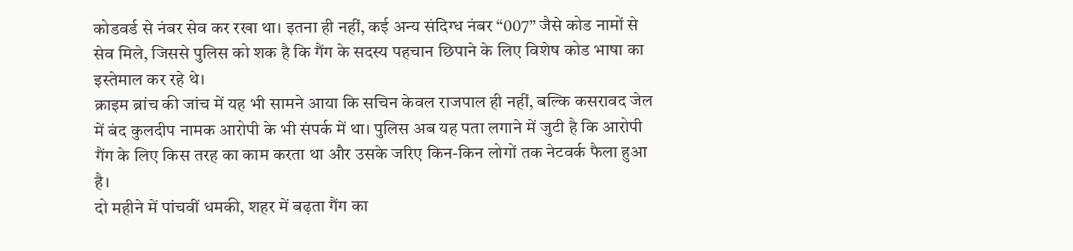कोडवर्ड से नंबर सेव कर रखा था। इतना ही नहीं, कई अन्य संदिग्ध नंबर “007” जैसे कोड नामों से सेव मिले, जिससे पुलिस को शक है कि गैंग के सदस्य पहचान छिपाने के लिए विशेष कोड भाषा का इस्तेमाल कर रहे थे।
क्राइम ब्रांच की जांच में यह भी सामने आया कि सचिन केवल राजपाल ही नहीं, बल्कि कसरावद जेल में बंद कुलदीप नामक आरोपी के भी संपर्क में था। पुलिस अब यह पता लगाने में जुटी है कि आरोपी गैंग के लिए किस तरह का काम करता था और उसके जरिए किन-किन लोगों तक नेटवर्क फैला हुआ है।
दो महीने में पांचवीं धमकी, शहर में बढ़ता गैंग का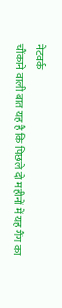नेटवर्क
चौंकाने वाली बात यह है कि पिछले दो महीनों में यह गैंग का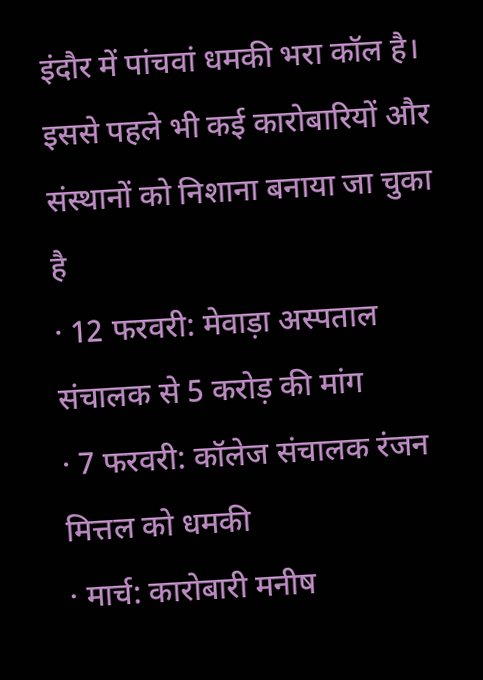इंदौर में पांचवां धमकी भरा कॉल है। इससे पहले भी कई कारोबारियों और संस्थानों को निशाना बनाया जा चुका है
· 12 फरवरी: मेवाड़ा अस्पताल संचालक से 5 करोड़ की मांग
· 7 फरवरी: कॉलेज संचालक रंजन मित्तल को धमकी
· मार्च: कारोबारी मनीष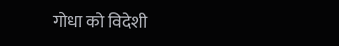गोधा को विदेशी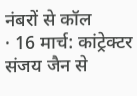नंबरों से कॉल
· 16 मार्च: कांट्रेक्टर संजय जैन से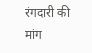रंगदारी की मांग